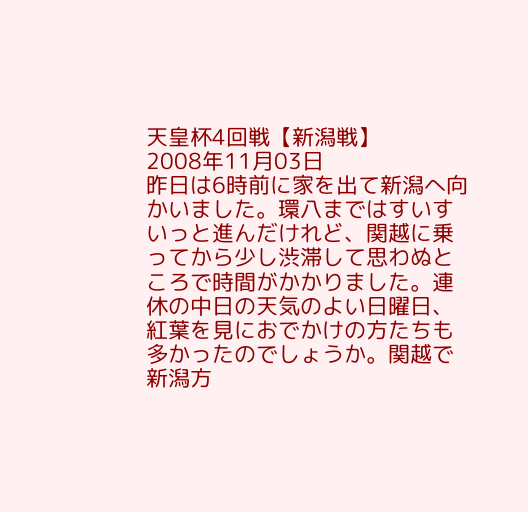天皇杯4回戦【新潟戦】
2008年11月03日
昨日は6時前に家を出て新潟へ向かいました。環八まではすいすいっと進んだけれど、関越に乗ってから少し渋滞して思わぬところで時間がかかりました。連休の中日の天気のよい日曜日、紅葉を見におでかけの方たちも多かったのでしょうか。関越で新潟方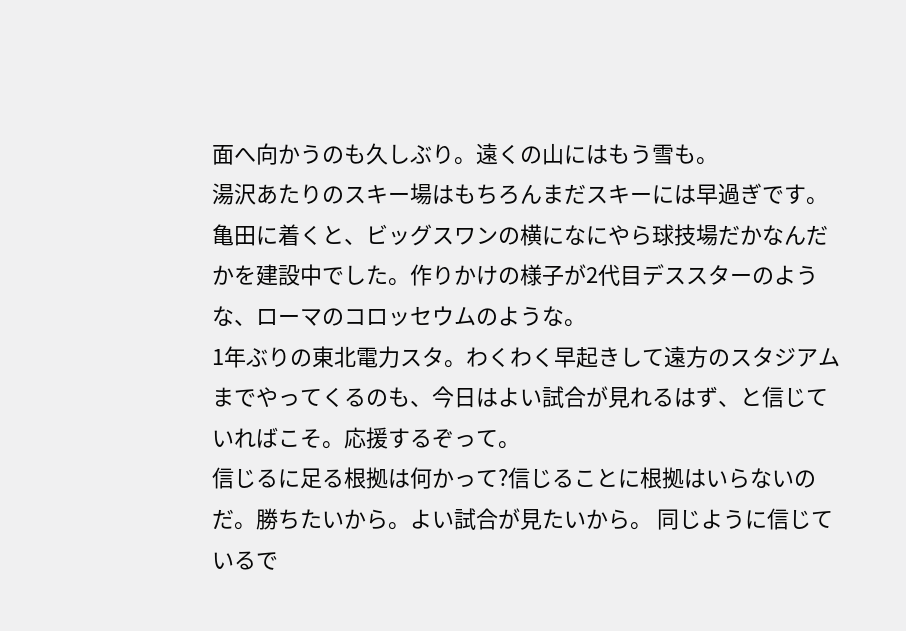面へ向かうのも久しぶり。遠くの山にはもう雪も。
湯沢あたりのスキー場はもちろんまだスキーには早過ぎです。
亀田に着くと、ビッグスワンの横になにやら球技場だかなんだかを建設中でした。作りかけの様子が2代目デススターのような、ローマのコロッセウムのような。
1年ぶりの東北電力スタ。わくわく早起きして遠方のスタジアムまでやってくるのも、今日はよい試合が見れるはず、と信じていればこそ。応援するぞって。
信じるに足る根拠は何かって?信じることに根拠はいらないのだ。勝ちたいから。よい試合が見たいから。 同じように信じているで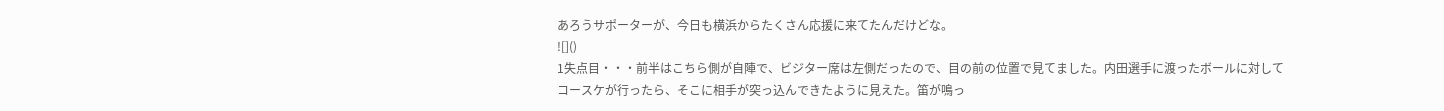あろうサポーターが、今日も横浜からたくさん応援に来てたんだけどな。
![]()
1失点目・・・前半はこちら側が自陣で、ビジター席は左側だったので、目の前の位置で見てました。内田選手に渡ったボールに対してコースケが行ったら、そこに相手が突っ込んできたように見えた。笛が鳴っ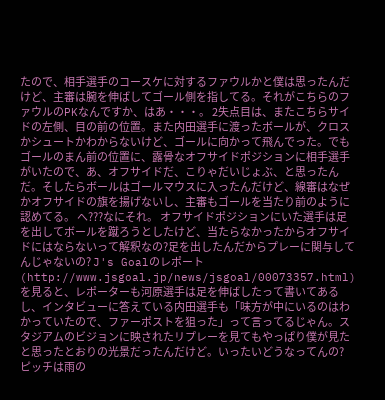たので、相手選手のコースケに対するファウルかと僕は思ったんだけど、主審は腕を伸ばしてゴール側を指してる。それがこちらのファウルのPKなんですか、はあ・・・。 2失点目は、またこちらサイドの左側、目の前の位置。また内田選手に渡ったボールが、クロスかシュートかわからないけど、ゴールに向かって飛んでった。でもゴールのまん前の位置に、露骨なオフサイドポジションに相手選手がいたので、あ、オフサイドだ、こりゃだいじょぶ、と思ったんだ。そしたらボールはゴールマウスに入ったんだけど、線審はなぜかオフサイドの旗を揚げないし、主審もゴールを当たり前のように認めてる。 へ???なにそれ。 オフサイドポジションにいた選手は足を出してボールを蹴ろうとしたけど、当たらなかったからオフサイドにはならないって解釈なの?足を出したんだからプレーに関与してんじゃないの? J's Goalのレポート(http://www.jsgoal.jp/news/jsgoal/00073357.html)を見ると、レポーターも河原選手は足を伸ばしたって書いてあるし、インタビューに答えている内田選手も「味方が中にいるのはわかっていたので、ファーポストを狙った」って言ってるじゃん。スタジアムのビジョンに映されたリプレーを見てもやっぱり僕が見たと思ったとおりの光景だったんだけど。いったいどうなってんの? ピッチは雨の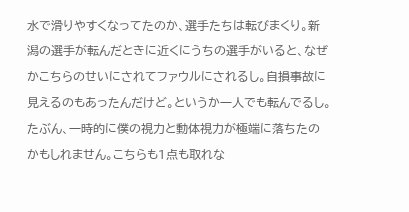水で滑りやすくなってたのか、選手たちは転びまくり。新潟の選手が転んだときに近くにうちの選手がいると、なぜかこちらのせいにされてファウルにされるし。自損事故に見えるのもあったんだけど。というか一人でも転んでるし。 たぶん、一時的に僕の視力と動体視力が極端に落ちたのかもしれません。こちらも1点も取れな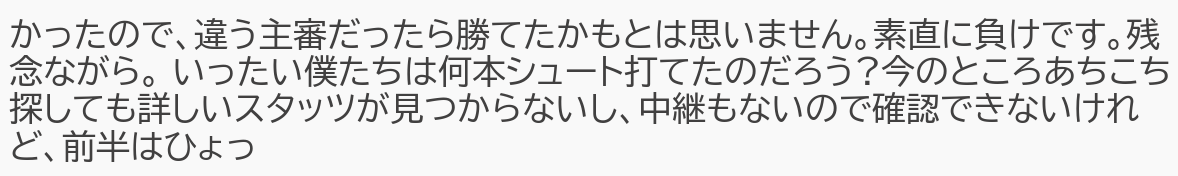かったので、違う主審だったら勝てたかもとは思いません。素直に負けです。残念ながら。 いったい僕たちは何本シュート打てたのだろう?今のところあちこち探しても詳しいスタッツが見つからないし、中継もないので確認できないけれど、前半はひょっ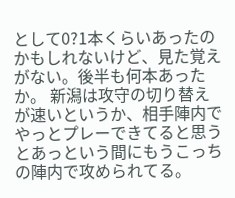として0?1本くらいあったのかもしれないけど、見た覚えがない。後半も何本あったか。 新潟は攻守の切り替えが速いというか、相手陣内でやっとプレーできてると思うとあっという間にもうこっちの陣内で攻められてる。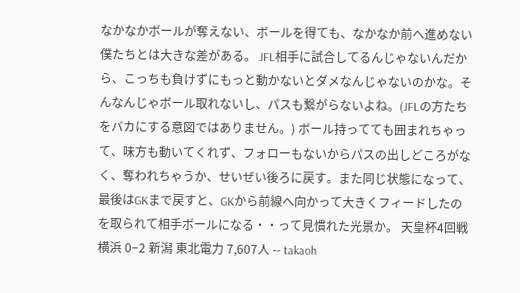なかなかボールが奪えない、ボールを得ても、なかなか前へ進めない僕たちとは大きな差がある。 JFL相手に試合してるんじゃないんだから、こっちも負けずにもっと動かないとダメなんじゃないのかな。そんなんじゃボール取れないし、パスも繋がらないよね。(JFLの方たちをバカにする意図ではありません。) ボール持ってても囲まれちゃって、味方も動いてくれず、フォローもないからパスの出しどころがなく、奪われちゃうか、せいぜい後ろに戻す。また同じ状態になって、最後はGKまで戻すと、GKから前線へ向かって大きくフィードしたのを取られて相手ボールになる・・って見慣れた光景か。 天皇杯4回戦 横浜 0−2 新潟 東北電力 7,607人 -- takaoh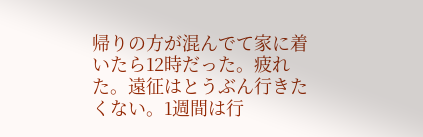帰りの方が混んでて家に着いたら12時だった。疲れた。遠征はとうぶん行きたくない。1週間は行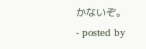かないぞ。
- posted by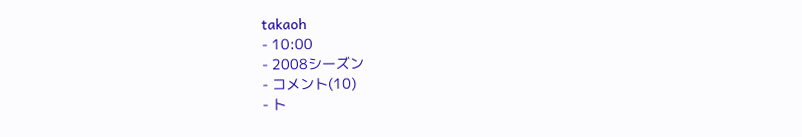takaoh
- 10:00
- 2008シーズン
- コメント(10)
- ト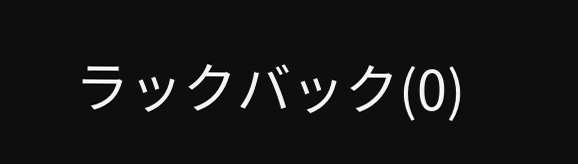ラックバック(0)